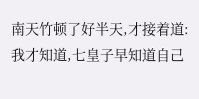南天竹顿了好半天,才接着道:我才知道,七皇子早知道自己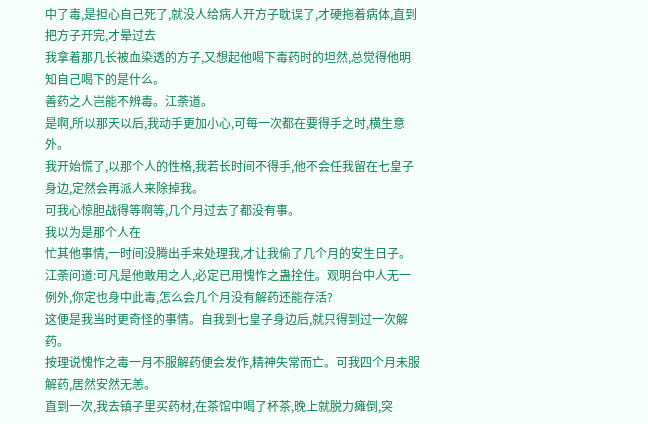中了毒,是担心自己死了,就没人给病人开方子耽误了,才硬拖着病体,直到把方子开完,才晕过去
我拿着那几长被血染透的方子,又想起他喝下毒药时的坦然,总觉得他明知自己喝下的是什么。
善药之人岂能不辨毒。江荼道。
是啊,所以那天以后,我动手更加小心,可每一次都在要得手之时,横生意外。
我开始慌了,以那个人的性格,我若长时间不得手,他不会任我留在七皇子身边,定然会再派人来除掉我。
可我心惊胆战得等啊等,几个月过去了都没有事。
我以为是那个人在
忙其他事情,一时间没腾出手来处理我,才让我偷了几个月的安生日子。
江荼问道:可凡是他敢用之人,必定已用愧怍之蛊拴住。观明台中人无一例外,你定也身中此毒,怎么会几个月没有解药还能存活?
这便是我当时更奇怪的事情。自我到七皇子身边后,就只得到过一次解药。
按理说愧怍之毒一月不服解药便会发作,精神失常而亡。可我四个月未服解药,居然安然无恙。
直到一次,我去镇子里买药材,在茶馆中喝了杯茶,晚上就脱力瘫倒,突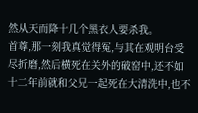然从天而降十几个黑衣人要杀我。
首尊,那一刻我真觉得冤,与其在观明台受尽折磨,然后横死在关外的破窑中,还不如十二年前就和父兄一起死在大清洗中,也不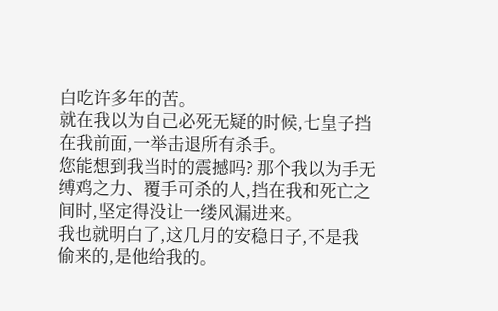白吃许多年的苦。
就在我以为自己必死无疑的时候,七皇子挡在我前面,一举击退所有杀手。
您能想到我当时的震撼吗? 那个我以为手无缚鸡之力、覆手可杀的人,挡在我和死亡之间时,坚定得没让一缕风漏进来。
我也就明白了,这几月的安稳日子,不是我偷来的,是他给我的。